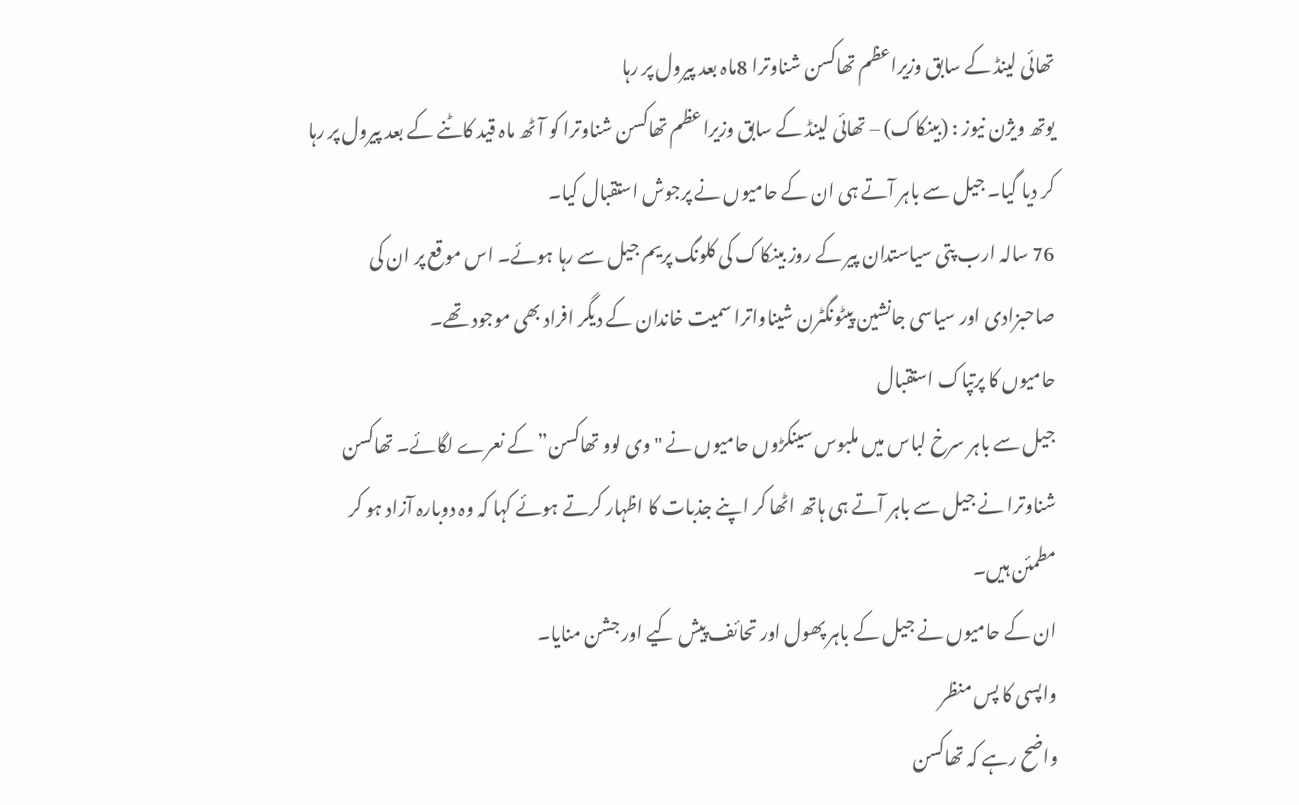تھائی لینڈ کے سابق وزیراعظم تھاکسن شناوترا 8ماہ بعد پیرول پر رہا
یوتھ ویژن نیوز : (بینکاک) – تھائی لینڈ کے سابق وزیراعظم تھاکسن شناوترا کو آٹھ ماہ قید کاٹنے کے بعد پیرول پر رہا کر دیا گیا۔ جیل سے باہر آتے ہی ان کے حامیوں نے پرجوش استقبال کیا۔
76 سالہ ارب پتی سیاستدان پیر کے روز بینکاک کی کلونگ پریم جیل سے رہا ہوئے۔ اس موقع پر ان کی صاحبزادی اور سیاسی جانشین پیٹونگٹرن شیناواترا سمیت خاندان کے دیگر افراد بھی موجود تھے۔
حامیوں کا پرتپاک استقبال
جیل سے باہر سرخ لباس میں ملبوس سینکڑوں حامیوں نے "وی لوو تھاکسن” کے نعرے لگائے۔ تھاکسن شناوترا نے جیل سے باہر آتے ہی ہاتھ اٹھا کر اپنے جذبات کا اظہار کرتے ہوئے کہا کہ وہ دوبارہ آزاد ہو کر مطمئن ہیں۔
ان کے حامیوں نے جیل کے باہر پھول اور تحائف پیش کیے اور جشن منایا۔
واپسی کا پس منظر
واضح رہے کہ تھاکسن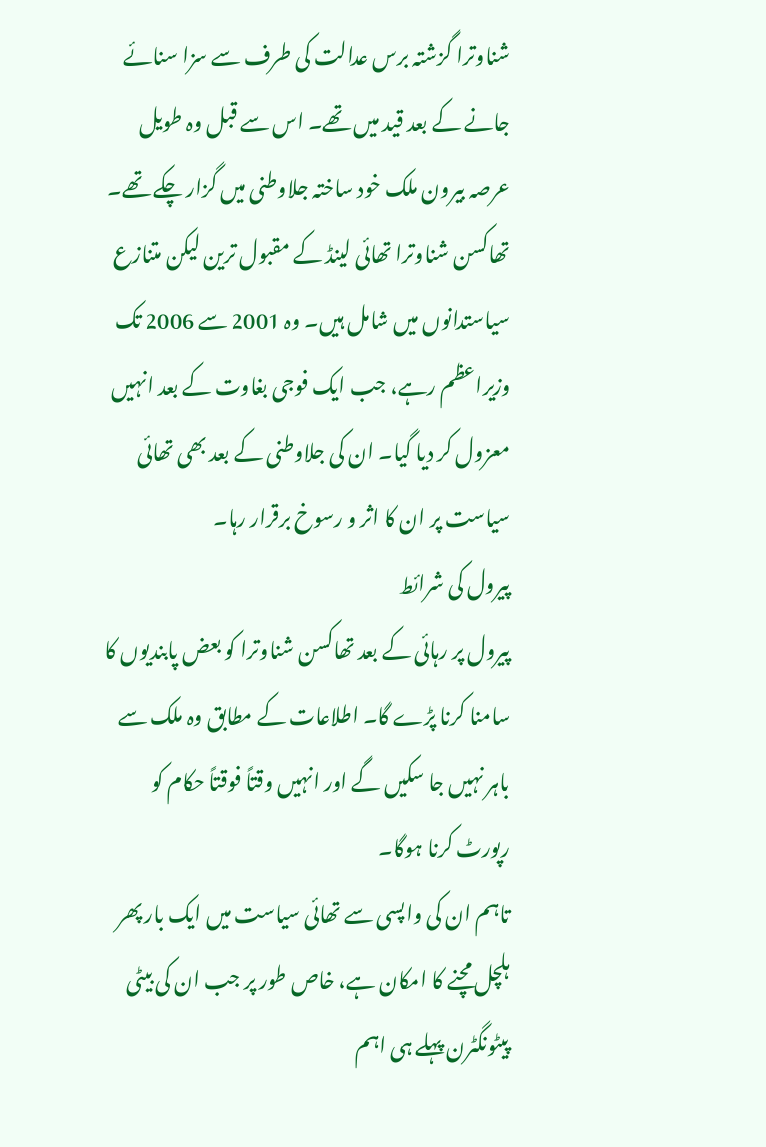شناوترا گزشتہ برس عدالت کی طرف سے سزا سنائے جانے کے بعد قید میں تھے۔ اس سے قبل وہ طویل عرصہ بیرون ملک خود ساختہ جلاوطنی میں گزار چکے تھے۔
تھاکسن شناوترا تھائی لینڈ کے مقبول ترین لیکن متنازع سیاستدانوں میں شامل ہیں۔ وہ 2001 سے 2006 تک وزیراعظم رہے، جب ایک فوجی بغاوت کے بعد انہیں معزول کر دیا گیا۔ ان کی جلاوطنی کے بعد بھی تھائی سیاست پر ان کا اثر و رسوخ برقرار رہا۔
پیرول کی شرائط
پیرول پر رہائی کے بعد تھاکسن شناوترا کو بعض پابندیوں کا سامنا کرنا پڑے گا۔ اطلاعات کے مطابق وہ ملک سے باہر نہیں جا سکیں گے اور انہیں وقتاً فوقتاً حکام کو رپورٹ کرنا ہوگا۔
تاہم ان کی واپسی سے تھائی سیاست میں ایک بار پھر ہلچل مچنے کا امکان ہے، خاص طور پر جب ان کی بیٹی پیٹونگٹرن پہلے ہی اہم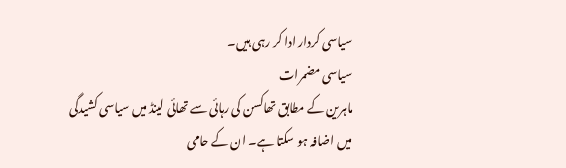سیاسی کردار ادا کر رہی ہیں۔
سیاسی مضمرات
ماہرین کے مطابق تھاکسن کی رہائی سے تھائی لینڈ میں سیاسی کشیدگی میں اضافہ ہو سکتا ہے۔ ان کے حامی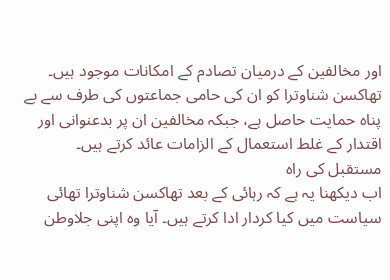اور مخالفین کے درمیان تصادم کے امکانات موجود ہیں۔
تھاکسن شناوترا کو ان کی حامی جماعتوں کی طرف سے بے پناہ حمایت حاصل ہے، جبکہ مخالفین ان پر بدعنوانی اور اقتدار کے غلط استعمال کے الزامات عائد کرتے ہیں۔
مستقبل کی راہ
اب دیکھنا یہ ہے کہ رہائی کے بعد تھاکسن شناوترا تھائی سیاست میں کیا کردار ادا کرتے ہیں۔ آیا وہ اپنی جلاوطن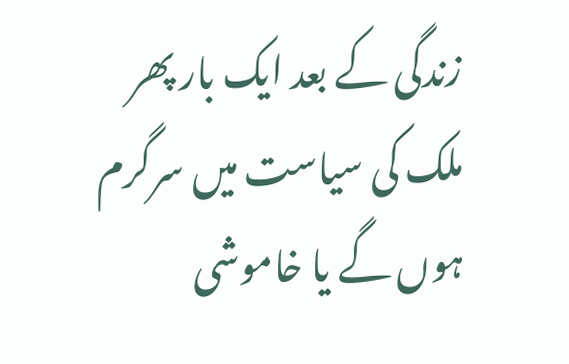زندگی کے بعد ایک بار پھر ملک کی سیاست میں سرگرم ہوں گے یا خاموشی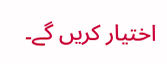اختیار کریں گے۔